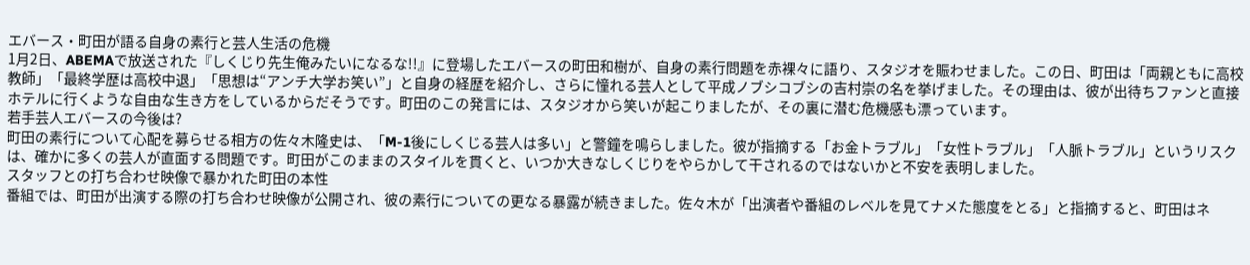エバース・町田が語る自身の素行と芸人生活の危機
1月2日、ABEMAで放送された『しくじり先生俺みたいになるな!!』に登場したエバースの町田和樹が、自身の素行問題を赤裸々に語り、スタジオを賑わせました。この日、町田は「両親ともに高校教師」「最終学歴は高校中退」「思想は“アンチ大学お笑い”」と自身の経歴を紹介し、さらに憧れる芸人として平成ノブシコブシの吉村崇の名を挙げました。その理由は、彼が出待ちファンと直接ホテルに行くような自由な生き方をしているからだそうです。町田のこの発言には、スタジオから笑いが起こりましたが、その裏に潜む危機感も漂っています。
若手芸人エバースの今後は?
町田の素行について心配を募らせる相方の佐々木隆史は、「M-1後にしくじる芸人は多い」と警鐘を鳴らしました。彼が指摘する「お金トラブル」「女性トラブル」「人脈トラブル」というリスクは、確かに多くの芸人が直面する問題です。町田がこのままのスタイルを貫くと、いつか大きなしくじりをやらかして干されるのではないかと不安を表明しました。
スタッフとの打ち合わせ映像で暴かれた町田の本性
番組では、町田が出演する際の打ち合わせ映像が公開され、彼の素行についての更なる暴露が続きました。佐々木が「出演者や番組のレベルを見てナメた態度をとる」と指摘すると、町田はネ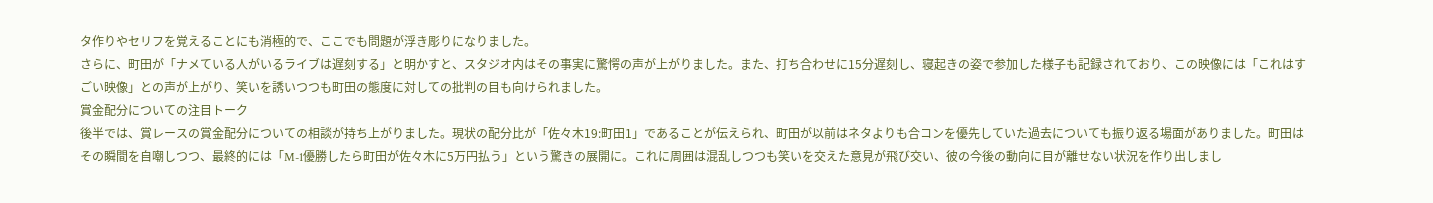タ作りやセリフを覚えることにも消極的で、ここでも問題が浮き彫りになりました。
さらに、町田が「ナメている人がいるライブは遅刻する」と明かすと、スタジオ内はその事実に驚愕の声が上がりました。また、打ち合わせに15分遅刻し、寝起きの姿で参加した様子も記録されており、この映像には「これはすごい映像」との声が上がり、笑いを誘いつつも町田の態度に対しての批判の目も向けられました。
賞金配分についての注目トーク
後半では、賞レースの賞金配分についての相談が持ち上がりました。現状の配分比が「佐々木19:町田1」であることが伝えられ、町田が以前はネタよりも合コンを優先していた過去についても振り返る場面がありました。町田はその瞬間を自嘲しつつ、最終的には「M-1優勝したら町田が佐々木に5万円払う」という驚きの展開に。これに周囲は混乱しつつも笑いを交えた意見が飛び交い、彼の今後の動向に目が離せない状況を作り出しまし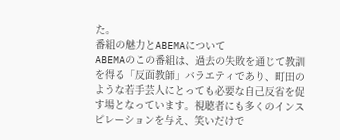た。
番組の魅力とABEMAについて
ABEMAのこの番組は、過去の失敗を通じて教訓を得る「反面教師」バラエティであり、町田のような若手芸人にとっても必要な自己反省を促す場となっています。視聴者にも多くのインスピレーションを与え、笑いだけで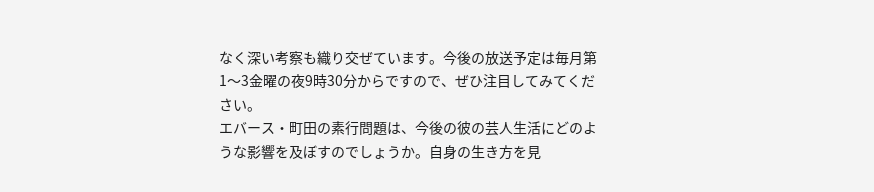なく深い考察も織り交ぜています。今後の放送予定は毎月第1〜3金曜の夜9時30分からですので、ぜひ注目してみてください。
エバース・町田の素行問題は、今後の彼の芸人生活にどのような影響を及ぼすのでしょうか。自身の生き方を見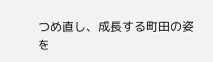つめ直し、成長する町田の姿を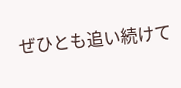ぜひとも追い続けて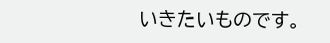いきたいものです。